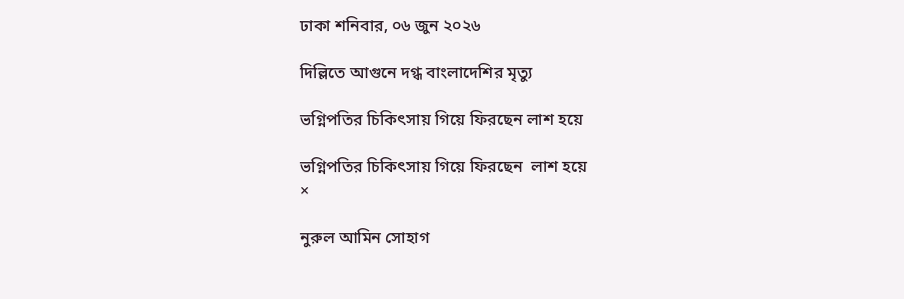ঢাকা শনিবার, ০৬ জুন ২০২৬

দিল্লিতে আগুনে দগ্ধ বাংলাদেশির মৃত্যু

ভগ্নিপতির চিকিৎসায় গিয়ে ফিরছেন লাশ হয়ে

ভগ্নিপতির চিকিৎসায় গিয়ে ফিরছেন  লাশ হয়ে
×

নুরুল আমিন সোহাগ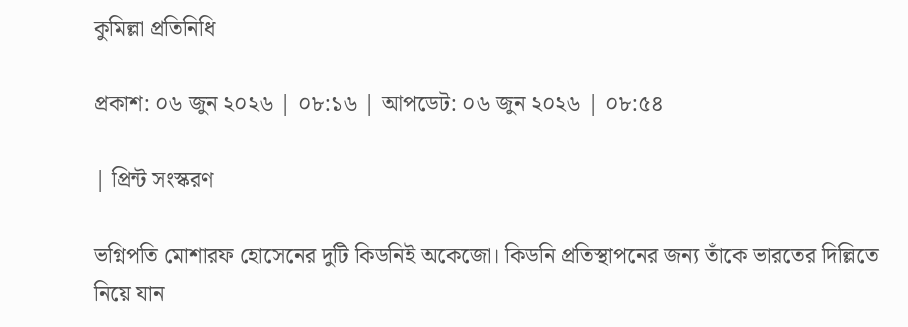কুমিল্লা প্রতিনিধি

প্রকাশ: ০৬ জুন ২০২৬ | ০৮:১৬ | আপডেট: ০৬ জুন ২০২৬ | ০৮:৫৪

| প্রিন্ট সংস্করণ

ভগ্নিপতি মোশারফ হোসেনের দুটি কিডনিই অকেজো। কিডনি প্রতিস্থাপনের জন্য তাঁকে ভারতের দিল্লিতে নিয়ে যান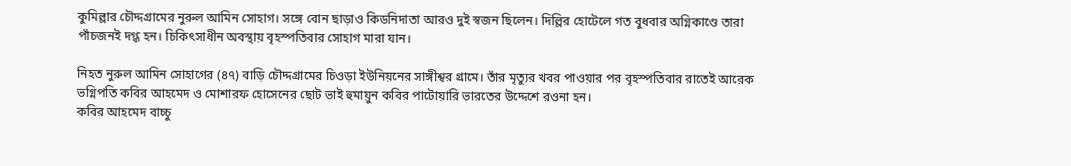কুমিল্লার চৌদ্দগ্রামের নুরুল আমিন সোহাগ। সঙ্গে বোন ছাড়াও কিডনিদাতা আরও দুই স্বজন ছিলেন। দিল্লির হোটেলে গত বুধবার অগ্নিকাণ্ডে তারা পাঁচজনই দগ্ধ হন। চিকিৎসাধীন অবস্থায় বৃহস্পতিবার সোহাগ মারা যান।

নিহত নুরুল আমিন সোহাগের (৪৭) বাড়ি চৌদ্দগ্রামের চিওড়া ইউনিয়নের সাঙ্গীশ্বর গ্রামে। তাঁর মৃত্যুর খবর পাওয়ার পর বৃহস্পতিবার রাতেই আরেক ভগ্নিপতি কবির আহমেদ ও মোশারফ হোসেনের ছোট ভাই হুমায়ুন কবির পাটোয়ারি ভারতের উদ্দেশে রওনা হন।
কবির আহমেদ বাচ্চু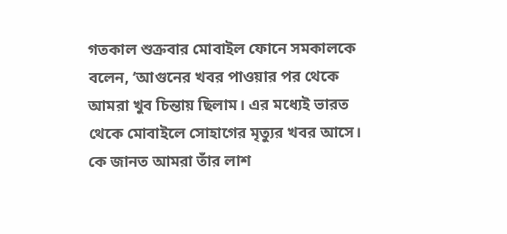গতকাল শুক্রবার মোবাইল ফোনে সমকালকে বলেন, ‘আগুনের খবর পাওয়ার পর থেকে আমরা খুব চিন্তায় ছিলাম। এর মধ্যেই ভারত থেকে মোবাইলে সোহাগের মৃত্যুর খবর আসে। কে জানত আমরা তাঁর লাশ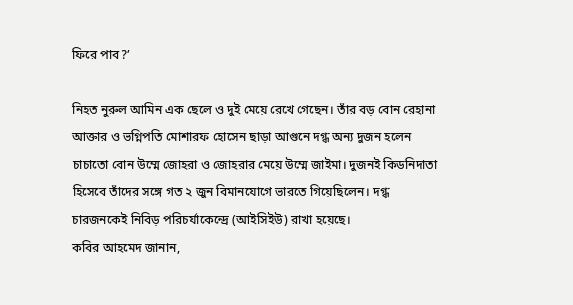ফিরে পাব?’

নিহত নুরুল আমিন এক ছেলে ও দুই মেয়ে রেখে গেছেন। তাঁর বড় বোন রেহানা আক্তার ও ভগ্নিপতি মোশারফ হোসেন ছাড়া আগুনে দগ্ধ অন্য দুজন হলেন চাচাতো বোন উম্মে জোহরা ও জোহরার মেয়ে উম্মে জাইমা। দুজনই কিডনিদাতা হিসেবে তাঁদের সঙ্গে গত ২ জুন বিমানযোগে ভারতে গিয়েছিলেন। দগ্ধ চারজনকেই নিবিড় পরিচর্যাকেন্দ্রে (আইসিইউ) রাখা হয়েছে।
কবির আহমেদ জানান,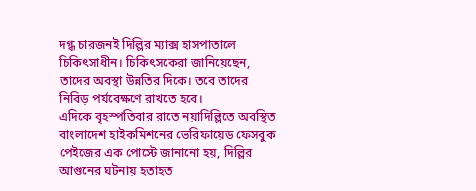দগ্ধ চারজনই দিল্লির ম্যাক্স হাসপাতালে চিকিৎসাধীন। চিকিৎসকেরা জানিয়েছেন, তাদের অবস্থা উন্নতির দিকে। তবে তাদের নিবিড় পর্যবেক্ষণে রাখতে হবে।
এদিকে বৃহস্পতিবার রাতে নয়াদিল্লিতে অবস্থিত বাংলাদেশ হাইকমিশনের ভেরিফায়েড ফেসবুক পেইজের এক পোস্টে জানানো হয়, দিল্লির আগুনের ঘটনায় হতাহত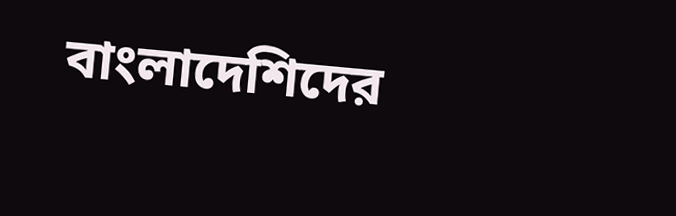বাংলাদেশিদের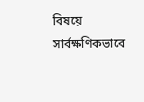বিষয়ে সার্বক্ষণিকভাবে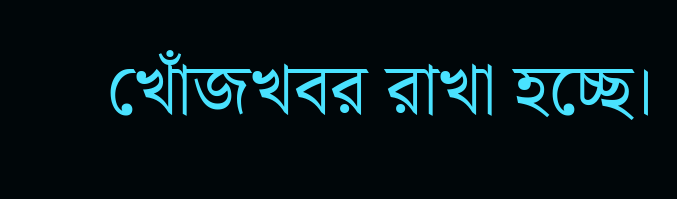খোঁজখবর রাখা হচ্ছে।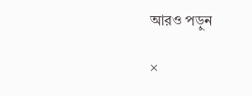আরও পড়ুন

×